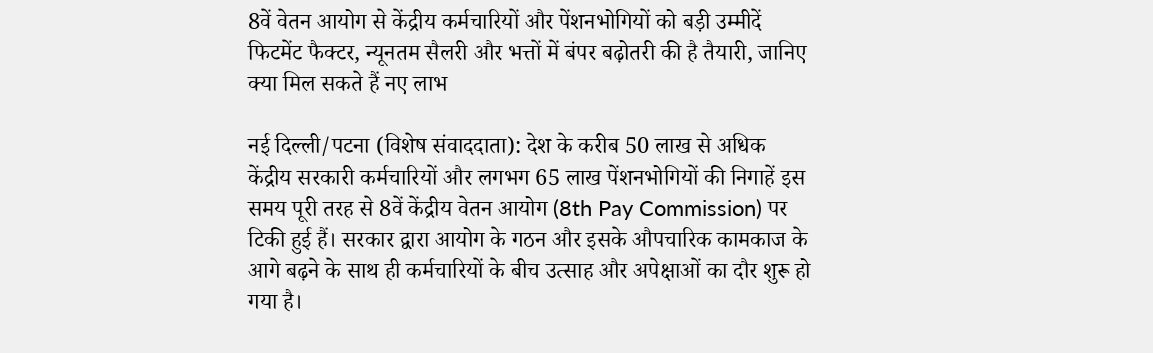8वें वेतन आयोग से केंद्रीय कर्मचारियों और पेंशनभोगियों को बड़ी उम्मीदें फिटमेंट फैक्टर, न्यूनतम सैलरी और भत्तों में बंपर बढ़ोतरी की है तैयारी, जानिए क्या मिल सकते हैं नए लाभ

नई दिल्ली/पटना (विशेष संवाददाता): देश के करीब 50 लाख से अधिक केंद्रीय सरकारी कर्मचारियों और लगभग 65 लाख पेंशनभोगियों की निगाहें इस समय पूरी तरह से 8वें केंद्रीय वेतन आयोग (8th Pay Commission) पर टिकी हुई हैं। सरकार द्वारा आयोग के गठन और इसके औपचारिक कामकाज के आगे बढ़ने के साथ ही कर्मचारियों के बीच उत्साह और अपेक्षाओं का दौर शुरू हो गया है।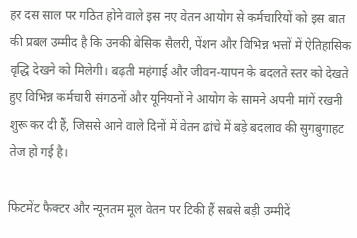हर दस साल पर गठित होने वाले इस नए वेतन आयोग से कर्मचारियों को इस बात की प्रबल उम्मीद है कि उनकी बेसिक सैलरी, पेंशन और विभिन्न भत्तों में ऐतिहासिक वृद्धि देखने को मिलेगी। बढ़ती महंगाई और जीवन-यापन के बदलते स्तर को देखते हुए विभिन्न कर्मचारी संगठनों और यूनियनों ने आयोग के सामने अपनी मांगें रखनी शुरू कर दी हैं, जिससे आने वाले दिनों में वेतन ढांचे में बड़े बदलाव की सुगबुगाहट तेज हो गई है।

फिटमेंट फैक्टर और न्यूनतम मूल वेतन पर टिकी हैं सबसे बड़ी उम्मीदें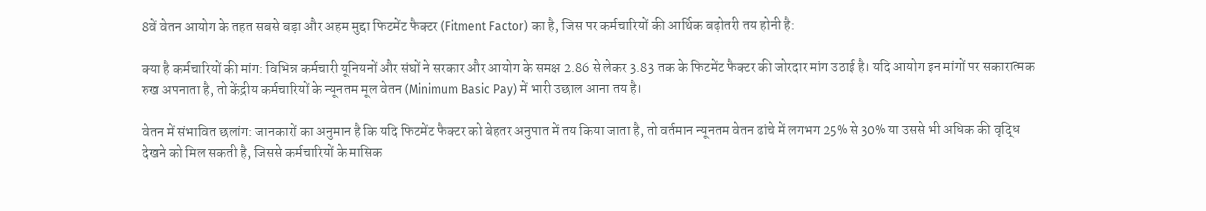8वें वेतन आयोग के तहत सबसे बड़ा और अहम मुद्दा फिटमेंट फैक्टर (Fitment Factor) का है, जिस पर कर्मचारियों की आर्थिक बढ़ोतरी तय होनी है:

क्या है कर्मचारियों की मांग: विभिन्न कर्मचारी यूनियनों और संघों ने सरकार और आयोग के समक्ष 2.86 से लेकर 3.83 तक के फिटमेंट फैक्टर की जोरदार मांग उठाई है। यदि आयोग इन मांगों पर सकारात्मक रुख अपनाता है, तो केंद्रीय कर्मचारियों के न्यूनतम मूल वेतन (Minimum Basic Pay) में भारी उछाल आना तय है।

वेतन में संभावित छलांग: जानकारों का अनुमान है कि यदि फिटमेंट फैक्टर को बेहतर अनुपात में तय किया जाता है, तो वर्तमान न्यूनतम वेतन ढांचे में लगभग 25% से 30% या उससे भी अधिक की वृद्धि देखने को मिल सकती है, जिससे कर्मचारियों के मासिक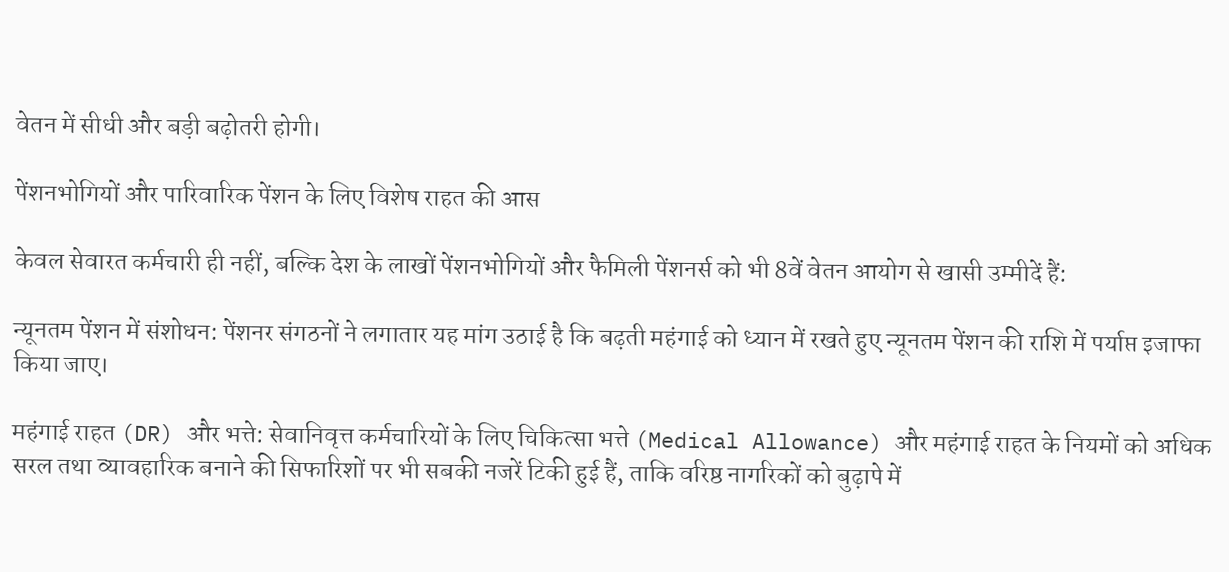वेतन में सीधी और बड़ी बढ़ोतरी होगी।

पेंशनभोगियों और पारिवारिक पेंशन के लिए विशेष राहत की आस

केवल सेवारत कर्मचारी ही नहीं, बल्कि देश के लाखों पेंशनभोगियों और फैमिली पेंशनर्स को भी 8वें वेतन आयोग से खासी उम्मीदें हैं:

न्यूनतम पेंशन में संशोधन: पेंशनर संगठनों ने लगातार यह मांग उठाई है कि बढ़ती महंगाई को ध्यान में रखते हुए न्यूनतम पेंशन की राशि में पर्याप्त इजाफा किया जाए।

महंगाई राहत (DR) और भत्ते: सेवानिवृत्त कर्मचारियों के लिए चिकित्सा भत्ते (Medical Allowance) और महंगाई राहत के नियमों को अधिक सरल तथा व्यावहारिक बनाने की सिफारिशों पर भी सबकी नजरें टिकी हुई हैं, ताकि वरिष्ठ नागरिकों को बुढ़ापे में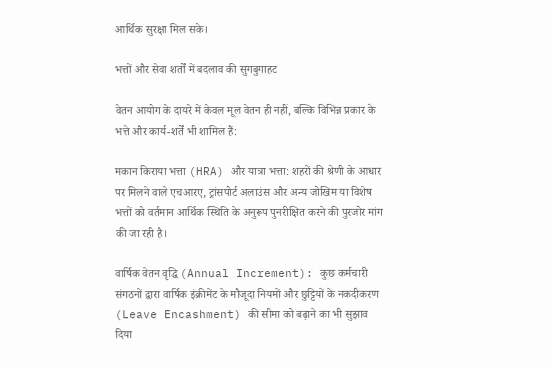आर्थिक सुरक्षा मिल सके।

भत्तों और सेवा शर्तों में बदलाव की सुगबुगाहट

वेतन आयोग के दायरे में केवल मूल वेतन ही नहीं, बल्कि विभिन्न प्रकार के भत्ते और कार्य-शर्तें भी शामिल हैं:

मकान किराया भत्ता (HRA) और यात्रा भत्ता: शहरों की श्रेणी के आधार पर मिलने वाले एचआरए, ट्रांसपोर्ट अलाउंस और अन्य जोखिम या विशेष भत्तों को वर्तमान आर्थिक स्थिति के अनुरूप पुनरीक्षित करने की पुरजोर मांग की जा रही है।

वार्षिक वेतन वृद्धि (Annual Increment): कुछ कर्मचारी संगठनों द्वारा वार्षिक इंक्रीमेंट के मौजूदा नियमों और छुट्टियों के नकदीकरण (Leave Encashment) की सीमा को बढ़ाने का भी सुझाव दिया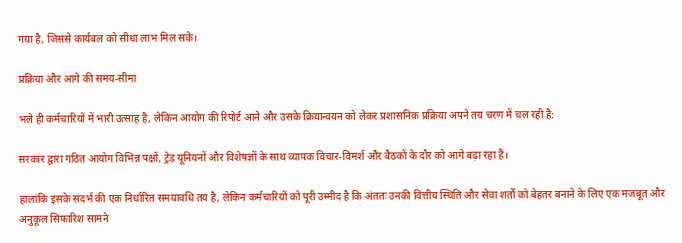गया है, जिससे कार्यबल को सीधा लाभ मिल सके।

प्रक्रिया और आगे की समय-सीमा

भले ही कर्मचारियों में भारी उत्साह है, लेकिन आयोग की रिपोर्ट आने और उसके क्रियान्वयन को लेकर प्रशासनिक प्रक्रिया अपने तय चरण में चल रही है:

सरकार द्वारा गठित आयोग विभिन्न पक्षों, ट्रेड यूनियनों और विशेषज्ञों के साथ व्यापक विचार-विमर्श और बैठकों के दौर को आगे बढ़ा रहा है।

हालांकि इसके संदर्भ की एक निर्धारित समयावधि तय है, लेकिन कर्मचारियों को पूरी उम्मीद है कि अंततः उनकी वित्तीय स्थिति और सेवा शर्तों को बेहतर बनाने के लिए एक मजबूत और अनुकूल सिफारिश सामने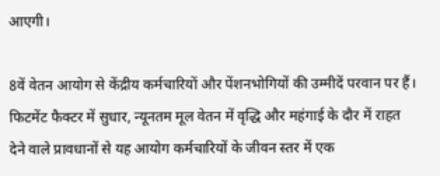आएगी।

8वें वेतन आयोग से केंद्रीय कर्मचारियों और पेंशनभोगियों की उम्मीदें परवान पर हैं। फिटमेंट फैक्टर में सुधार, न्यूनतम मूल वेतन में वृद्धि और महंगाई के दौर में राहत देने वाले प्रावधानों से यह आयोग कर्मचारियों के जीवन स्तर में एक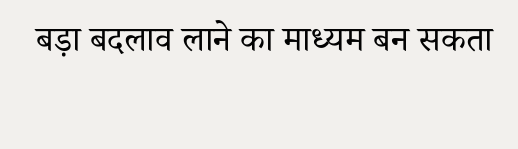बड़ा बदलाव लाने का माध्यम बन सकता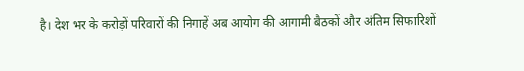है। देश भर के करोड़ों परिवारों की निगाहें अब आयोग की आगामी बैठकों और अंतिम सिफारिशों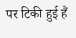पर टिकी हुई हैं